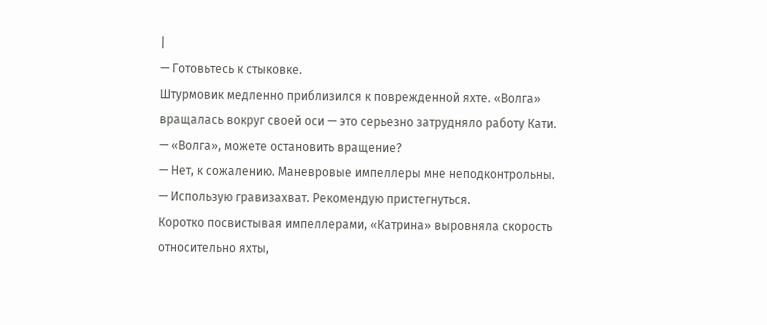|
— Готовьтесь к стыковке.
Штурмовик медленно приблизился к поврежденной яхте. «Волга» вращалась вокруг своей оси — это серьезно затрудняло работу Кати.
— «Волга», можете остановить вращение?
— Нет, к сожалению. Маневровые импеллеры мне неподконтрольны.
— Использую гравизахват. Рекомендую пристегнуться.
Коротко посвистывая импеллерами, «Катрина» выровняла скорость относительно яхты,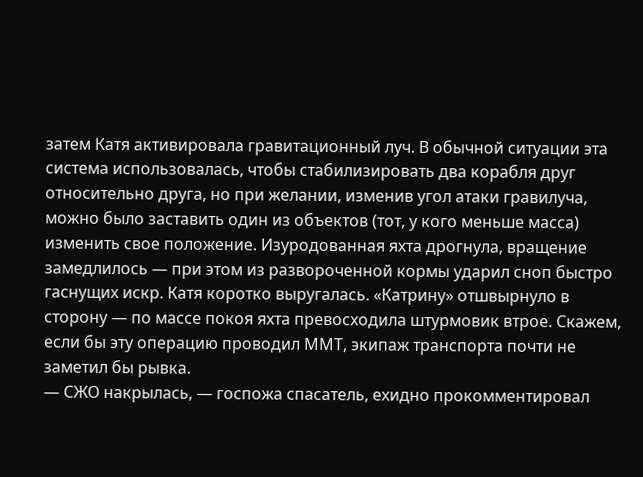затем Катя активировала гравитационный луч. В обычной ситуации эта система использовалась, чтобы стабилизировать два корабля друг относительно друга, но при желании, изменив угол атаки гравилуча, можно было заставить один из объектов (тот, у кого меньше масса) изменить свое положение. Изуродованная яхта дрогнула, вращение замедлилось — при этом из развороченной кормы ударил сноп быстро гаснущих искр. Катя коротко выругалась. «Катрину» отшвырнуло в сторону — по массе покоя яхта превосходила штурмовик втрое. Скажем, если бы эту операцию проводил ММТ, экипаж транспорта почти не заметил бы рывка.
— СЖО накрылась, — госпожа спасатель, ехидно прокомментировал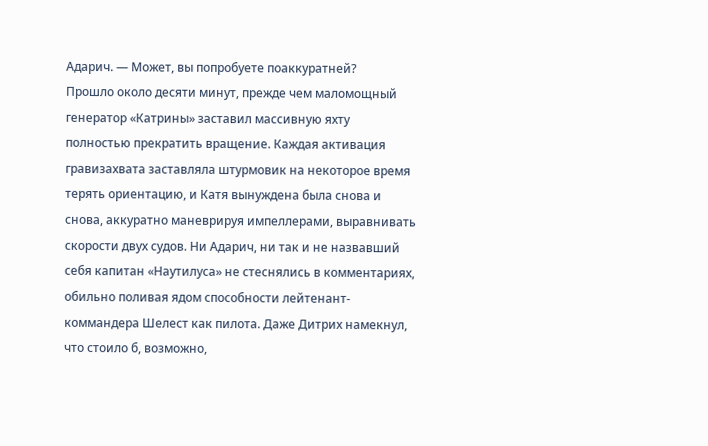Адарич. — Может, вы попробуете поаккуратней?
Прошло около десяти минут, прежде чем маломощный генератор «Катрины» заставил массивную яхту полностью прекратить вращение. Каждая активация гравизахвата заставляла штурмовик на некоторое время терять ориентацию, и Катя вынуждена была снова и снова, аккуратно маневрируя импеллерами, выравнивать скорости двух судов. Ни Адарич, ни так и не назвавший себя капитан «Наутилуса» не стеснялись в комментариях, обильно поливая ядом способности лейтенант-коммандера Шелест как пилота. Даже Дитрих намекнул, что стоило б, возможно,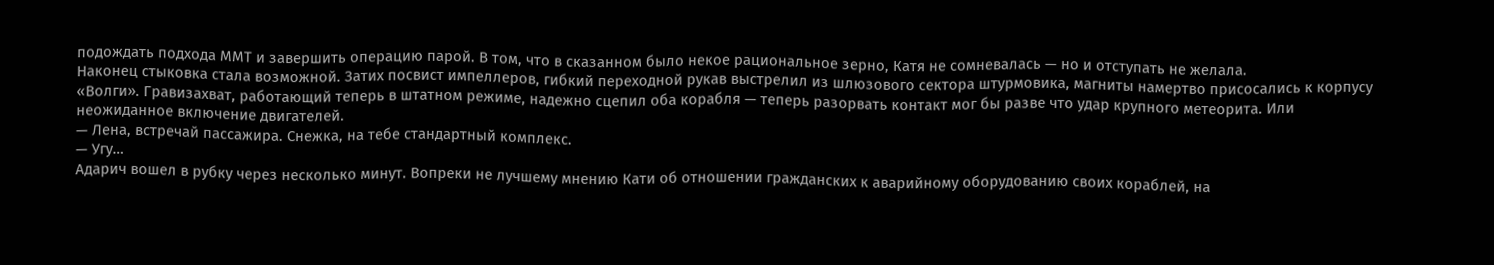подождать подхода ММТ и завершить операцию парой. В том, что в сказанном было некое рациональное зерно, Катя не сомневалась — но и отступать не желала.
Наконец стыковка стала возможной. Затих посвист импеллеров, гибкий переходной рукав выстрелил из шлюзового сектора штурмовика, магниты намертво присосались к корпусу «Волги». Гравизахват, работающий теперь в штатном режиме, надежно сцепил оба корабля — теперь разорвать контакт мог бы разве что удар крупного метеорита. Или неожиданное включение двигателей.
— Лена, встречай пассажира. Снежка, на тебе стандартный комплекс.
— Угу…
Адарич вошел в рубку через несколько минут. Вопреки не лучшему мнению Кати об отношении гражданских к аварийному оборудованию своих кораблей, на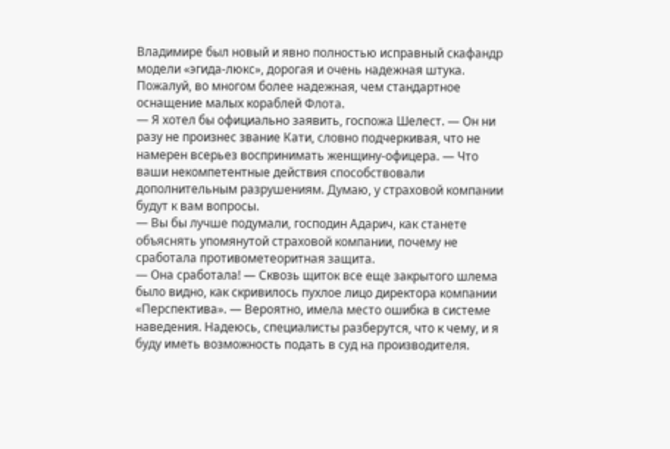Владимире был новый и явно полностью исправный скафандр модели «эгида-люкс», дорогая и очень надежная штука. Пожалуй, во многом более надежная, чем стандартное оснащение малых кораблей Флота.
— Я хотел бы официально заявить, госпожа Шелест. — Он ни разу не произнес звание Кати, словно подчеркивая, что не намерен всерьез воспринимать женщину-офицера. — Что ваши некомпетентные действия способствовали дополнительным разрушениям. Думаю, у страховой компании будут к вам вопросы.
— Вы бы лучше подумали, господин Адарич, как станете объяснять упомянутой страховой компании, почему не сработала противометеоритная защита.
— Она сработала! — Сквозь щиток все еще закрытого шлема было видно, как скривилось пухлое лицо директора компании «Перспектива». — Вероятно, имела место ошибка в системе наведения. Надеюсь, специалисты разберутся, что к чему, и я буду иметь возможность подать в суд на производителя.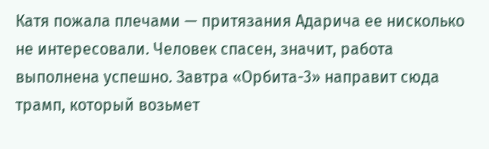Катя пожала плечами — притязания Адарича ее нисколько не интересовали. Человек спасен, значит, работа выполнена успешно. Завтра «Орбита-3» направит сюда трамп, который возьмет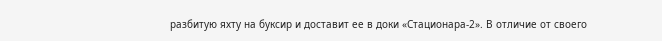разбитую яхту на буксир и доставит ее в доки «Стационара-2». В отличие от своего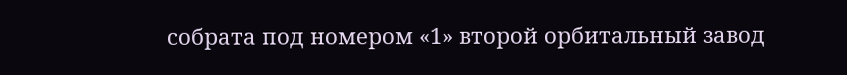собрата под номером «1» второй орбитальный завод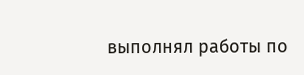выполнял работы по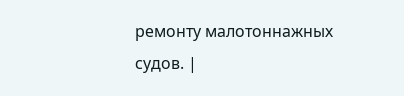ремонту малотоннажных судов. |